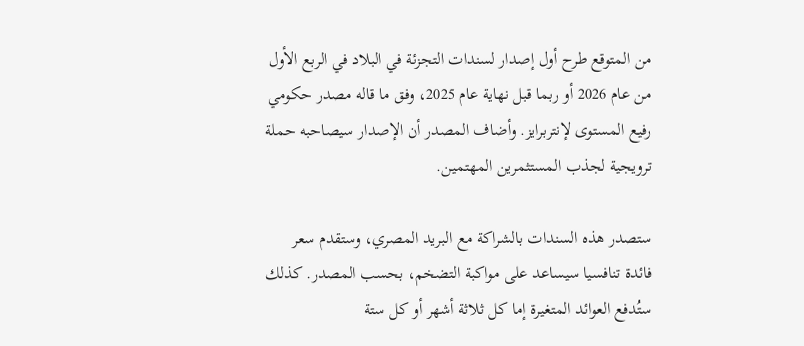من المتوقع طرح أول إصدار لسندات التجزئة في البلاد في الربع الأول من عام 2026 أو ربما قبل نهاية عام 2025، وفق ما قاله مصدر حكومي رفيع المستوى لإنتربرايز. وأضاف المصدر أن الإصدار سيصاحبه حملة ترويجية لجذب المستثمرين المهتمين.

ستصدر هذه السندات بالشراكة مع البريد المصري، وستقدم سعر فائدة تنافسيا سيساعد على مواكبة التضخم، بحسب المصدر. كذلك ستُدفع العوائد المتغيرة إما كل ثلاثة أشهر أو كل ستة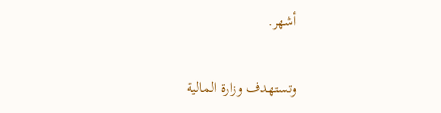أشهر.

وتستهدف وزارة المالية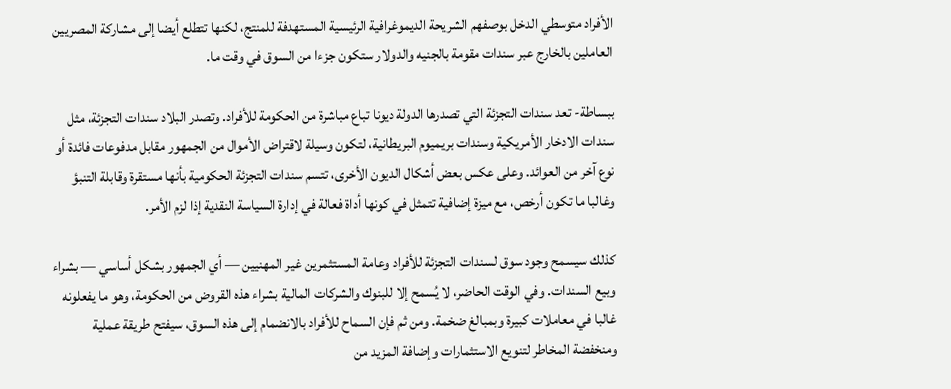الأفراد متوسطي الدخل بوصفهم الشريحة الديموغرافية الرئيسية المستهدفة للمنتج، لكنها تتطلع أيضا إلى مشاركة المصريين العاملين بالخارج عبر سندات مقومة بالجنيه والدولار ستكون جزءا من السوق في وقت ما.

ببساطة- تعد سندات التجزئة التي تصدرها الدولة ديونا تباع مباشرة من الحكومة للأفراد. وتصدر البلاد سندات التجزئة، مثل سندات الادخار الأمريكية وسندات بريميوم البريطانية، لتكون وسيلة لاقتراض الأموال من الجمهور مقابل مدفوعات فائدة أو نوع آخر من العوائد. وعلى عكس بعض أشكال الديون الأخرى، تتسم سندات التجزئة الحكومية بأنها مستقرة وقابلة التنبؤ وغالبا ما تكون أرخص، مع ميزة إضافية تتمثل في كونها أداة فعالة في إدارة السياسة النقدية إذا لزم الأمر.

كذلك سيسمح وجود سوق لسندات التجزئة للأفراد وعامة المستثمرين غير المهنيين — أي الجمهور بشكل أساسي — بشراء وبيع السندات. وفي الوقت الحاضر، لا يُسمح إلا للبنوك والشركات المالية بشراء هذه القروض من الحكومة، وهو ما يفعلونه غالبا في معاملات كبيرة وبمبالغ ضخمة. ومن ثم فإن السماح للأفراد بالانضمام إلى هذه السوق، سيفتح طريقة عملية ومنخفضة المخاطر لتنويع الاستثمارات وإضافة المزيد من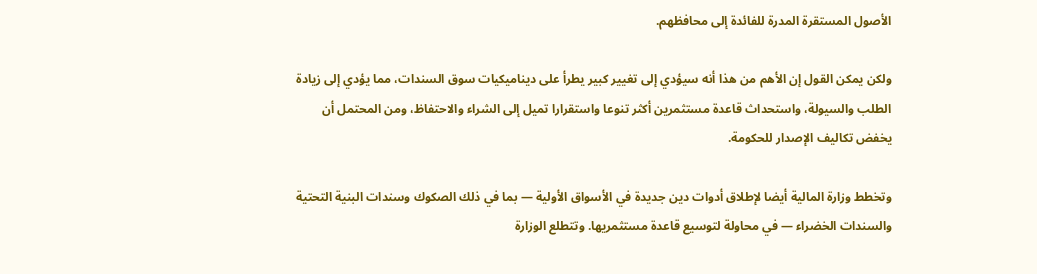الأصول المستقرة المدرة للفائدة إلى محافظهم.

ولكن يمكن القول إن الأهم من هذا أنه سيؤدي إلى تغيير كبير يطرأ على ديناميكيات سوق السندات، مما يؤدي إلى زيادة الطلب والسيولة، واستحداث قاعدة مستثمرين أكثر تنوعا واستقرارا تميل إلى الشراء والاحتفاظ، ومن المحتمل أن يخفض تكاليف الإصدار للحكومة.

وتخطط وزارة المالية أيضا لإطلاق أدوات دين جديدة في الأسواق الأولية — بما في ذلك الصكوك وسندات البنية التحتية والسندات الخضراء — في محاولة لتوسيع قاعدة مستثمريها. وتتطلع الوزارة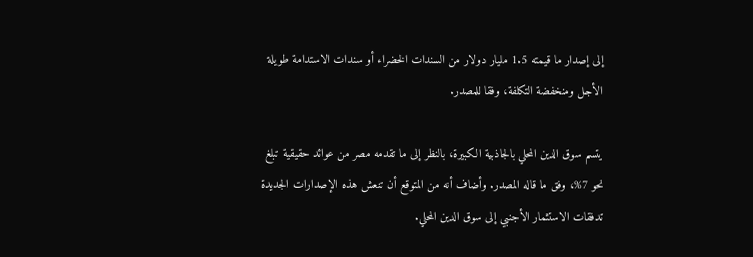إلى إصدار ما قيمته 1.5 مليار دولار من السندات الخضراء أو سندات الاستدامة طويلة الأجل ومنخفضة التكلفة، وفقا للمصدر.

يتسم سوق الدين المحلي بالجاذبية الكبيرة، بالنظر إلى ما تقدمه مصر من عوائد حقيقية تبلغ نحو 7%، وفق ما قاله المصدر. وأضاف أنه من المتوقع أن تنعش هذه الإصدارات الجديدة تدفقات الاستثمار الأجنبي إلى سوق الدين المحلي.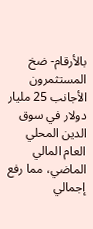بالأرقام- ضخ المستثمرون الأجانب 25 مليار دولار في سوق الدين المحلي العام المالي الماضي، مما رفع إجمالي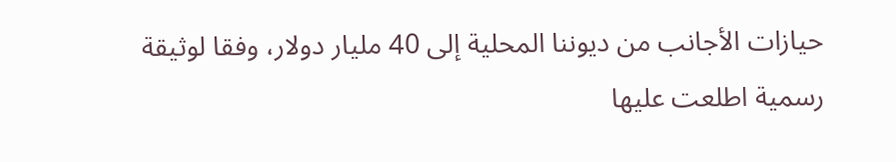حيازات الأجانب من ديوننا المحلية إلى 40 مليار دولار، وفقا لوثيقة رسمية اطلعت عليها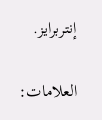إنتربرايز.

العلامات: